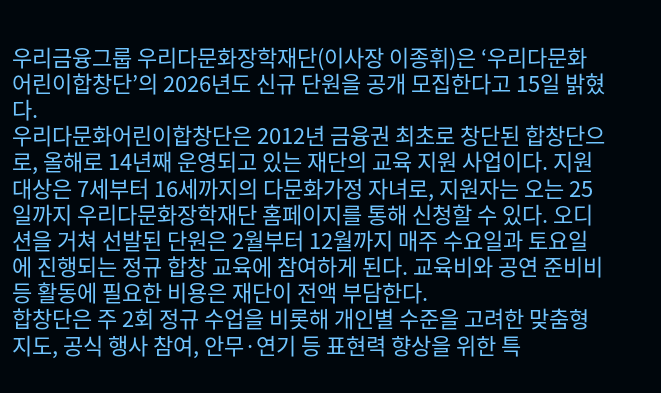우리금융그룹 우리다문화장학재단(이사장 이종휘)은 ‘우리다문화어린이합창단’의 2026년도 신규 단원을 공개 모집한다고 15일 밝혔다.
우리다문화어린이합창단은 2012년 금융권 최초로 창단된 합창단으로, 올해로 14년째 운영되고 있는 재단의 교육 지원 사업이다. 지원 대상은 7세부터 16세까지의 다문화가정 자녀로, 지원자는 오는 25일까지 우리다문화장학재단 홈페이지를 통해 신청할 수 있다. 오디션을 거쳐 선발된 단원은 2월부터 12월까지 매주 수요일과 토요일에 진행되는 정규 합창 교육에 참여하게 된다. 교육비와 공연 준비비 등 활동에 필요한 비용은 재단이 전액 부담한다.
합창단은 주 2회 정규 수업을 비롯해 개인별 수준을 고려한 맞춤형 지도, 공식 행사 참여, 안무·연기 등 표현력 향상을 위한 특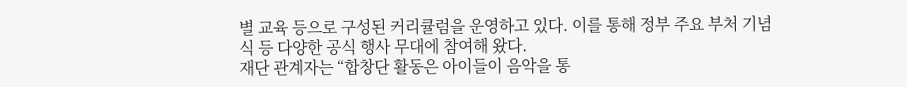별 교육 등으로 구성된 커리큘럼을 운영하고 있다. 이를 통해 정부 주요 부처 기념식 등 다양한 공식 행사 무대에 참여해 왔다.
재단 관계자는 “합창단 활동은 아이들이 음악을 통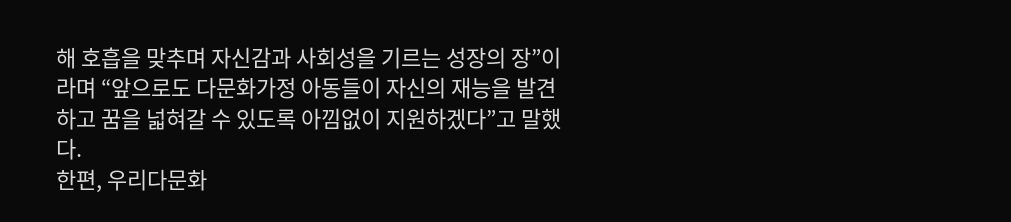해 호흡을 맞추며 자신감과 사회성을 기르는 성장의 장”이라며 “앞으로도 다문화가정 아동들이 자신의 재능을 발견하고 꿈을 넓혀갈 수 있도록 아낌없이 지원하겠다”고 말했다.
한편, 우리다문화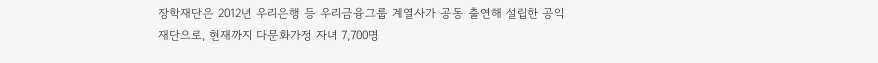장학재단은 2012년 우리은행 등 우리금융그룹 계열사가 공동 출연해 설립한 공익재단으로, 현재까지 다문화가정 자녀 7,700명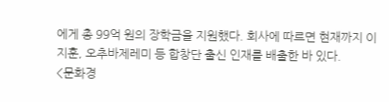에게 총 99억 원의 장학금을 지원했다. 회사에 따르면 현재까지 이지훈, 오추바제레미 등 합창단 출신 인재를 배출한 바 있다.
<문화경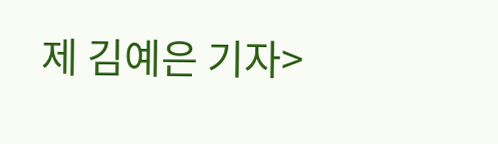제 김예은 기자>